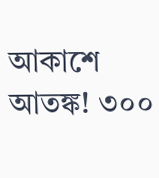আকাশে আতঙ্ক! ৩০০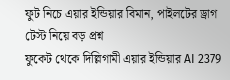ফুট নিচে এয়ার ইন্ডিয়ার বিমান, পাইলটের ড্রাগ টেস্ট নিয়ে বড় প্রশ্ন
ফুকেট থেকে দিল্লিগামী এয়ার ইন্ডিয়ার AI 2379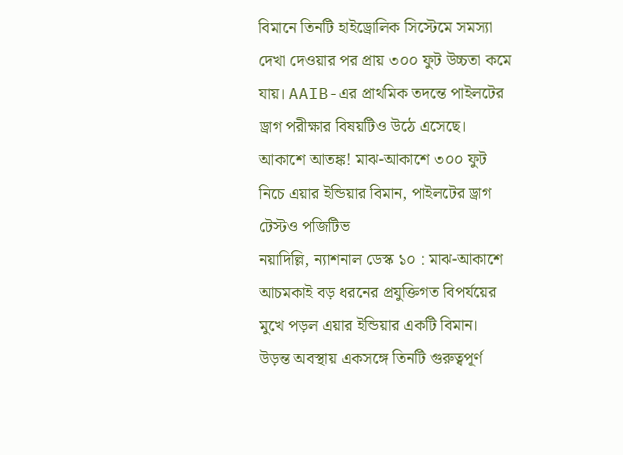বিমানে তিনটি হাইড্রোলিক সিস্টেমে সমস্যা দেখা দেওয়ার পর প্রায় ৩০০ ফুট উচ্চতা কমে যায়। AAIB-এর প্রাথমিক তদন্তে পাইলটের ড্রাগ পরীক্ষার বিষয়টিও উঠে এসেছে।
আকাশে আতঙ্ক! মাঝ-আকাশে ৩০০ ফুট নিচে এয়ার ইন্ডিয়ার বিমান, পাইলটের ড্রাগ টেস্টও পজিটিভ
নয়াদিল্লি, ন্যাশনাল ডেস্ক ১০ : মাঝ-আকাশে আচমকাই বড় ধরনের প্রযুক্তিগত বিপর্যয়ের মুখে পড়ল এয়ার ইন্ডিয়ার একটি বিমান। উড়ন্ত অবস্থায় একসঙ্গে তিনটি গুরুত্বপূর্ণ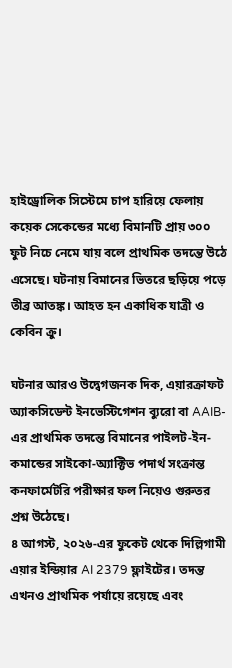হাইড্রোলিক সিস্টেমে চাপ হারিয়ে ফেলায় কয়েক সেকেন্ডের মধ্যে বিমানটি প্রায় ৩০০ ফুট নিচে নেমে যায় বলে প্রাথমিক তদন্তে উঠে এসেছে। ঘটনায় বিমানের ভিতরে ছড়িয়ে পড়ে তীব্র আতঙ্ক। আহত হন একাধিক যাত্রী ও কেবিন ক্রু।

ঘটনার আরও উদ্বেগজনক দিক, এয়ারক্রাফট অ্যাকসিডেন্ট ইনভেস্টিগেশন ব্যুরো বা AAIB-এর প্রাথমিক তদন্তে বিমানের পাইলট-ইন-কমান্ডের সাইকো-অ্যাক্টিভ পদার্থ সংক্রান্ত কনফার্মেটরি পরীক্ষার ফল নিয়েও গুরুতর প্রশ্ন উঠেছে।
৪ আগস্ট, ২০২৬-এর ফুকেট থেকে দিল্লিগামী এয়ার ইন্ডিয়ার AI 2379 ফ্লাইটের। তদন্ত এখনও প্রাথমিক পর্যায়ে রয়েছে এবং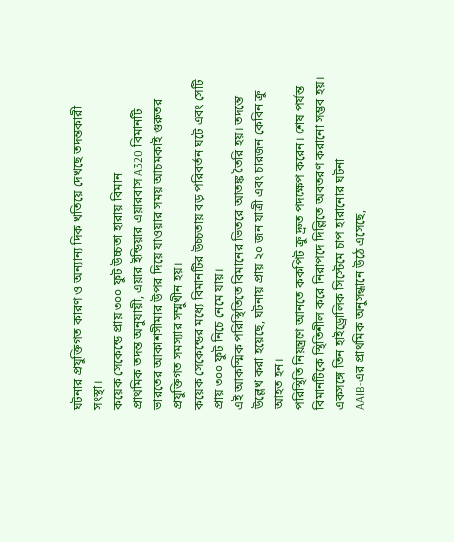ঘটনার প্রযুক্তিগত কারণ ও অন্যান্য দিক খতিয়ে দেখছে তদন্তকারী সংস্থা।
কয়েক সেকেন্ডে প্রায় ৩০০ ফুট উচ্চতা হারায় বিমান
প্রাথমিক তদন্ত অনুযায়ী, এয়ার ইন্ডিয়ার এয়ারবাস A320 বিমানটি ভারতের আকাশসীমার উপর দিয়ে যাওয়ার সময় আচমকাই গুরুতর প্রযুক্তিগত সমস্যার সম্মুখীন হয়।
কয়েক সেকেন্ডের মধ্যে বিমানটির উচ্চতায় বড় পরিবর্তন ঘটে এবং সেটি প্রায় ৩০০ ফুট নিচে নেমে যায়।
এই আকস্মিক পরিস্থিতিতে বিমানের ভিতরে আতঙ্ক তৈরি হয়। তদন্তে উল্লেখ করা হয়েছে, ঘটনায় প্রায় ২০ জন যাত্রী এবং চারজন কেবিন ক্রু আহত হন।
পরিস্থিতি নিয়ন্ত্রণে আনতে ককপিট ক্রু দ্রুত পদক্ষেপ করেন। শেষ পর্যন্ত বিমানটিকে স্থিতিশীল করে নিরাপদে দিল্লিতে অবতরণ করানো সম্ভব হয়।
একসঙ্গে তিন হাইড্রোলিক সিস্টেমে চাপ হারানোর ঘটনা
AAIB-এর প্রাথমিক অনুসন্ধানে উঠে এসেছে,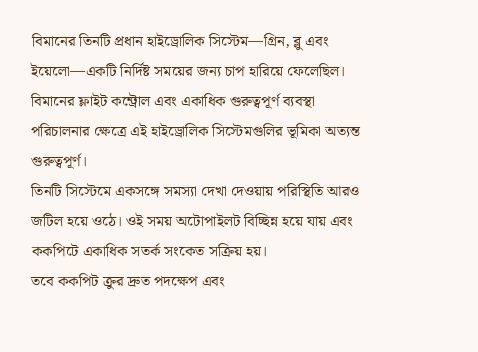বিমানের তিনটি প্রধান হাইড্রোলিক সিস্টেম—গ্রিন, ব্লু এবং ইয়েলো—একটি নির্দিষ্ট সময়ের জন্য চাপ হারিয়ে ফেলেছিল।
বিমানের ফ্লাইট কন্ট্রোল এবং একাধিক গুরুত্বপূর্ণ ব্যবস্থা পরিচালনার ক্ষেত্রে এই হাইড্রোলিক সিস্টেমগুলির ভূমিকা অত্যন্ত গুরুত্বপূর্ণ।
তিনটি সিস্টেমে একসঙ্গে সমস্যা দেখা দেওয়ায় পরিস্থিতি আরও জটিল হয়ে ওঠে। ওই সময় অটোপাইলট বিচ্ছিন্ন হয়ে যায় এবং ককপিটে একাধিক সতর্ক সংকেত সক্রিয় হয়।
তবে ককপিট ক্রুর দ্রুত পদক্ষেপ এবং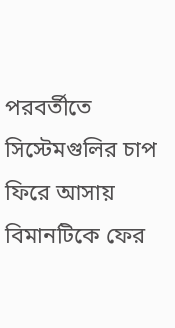পরবর্তীতে সিস্টেমগুলির চাপ ফিরে আসায় বিমানটিকে ফের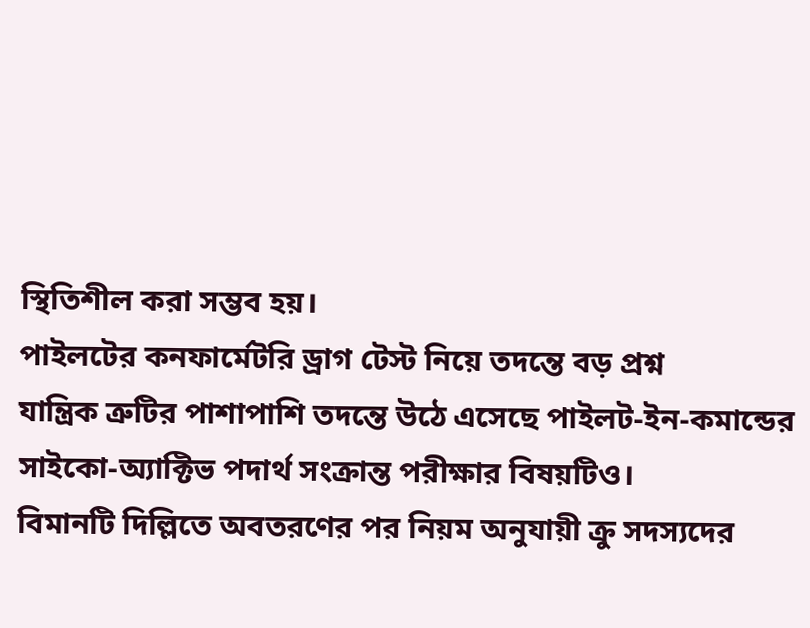স্থিতিশীল করা সম্ভব হয়।
পাইলটের কনফার্মেটরি ড্রাগ টেস্ট নিয়ে তদন্তে বড় প্রশ্ন
যান্ত্রিক ত্রুটির পাশাপাশি তদন্তে উঠে এসেছে পাইলট-ইন-কমান্ডের সাইকো-অ্যাক্টিভ পদার্থ সংক্রান্ত পরীক্ষার বিষয়টিও।
বিমানটি দিল্লিতে অবতরণের পর নিয়ম অনুযায়ী ক্রু সদস্যদের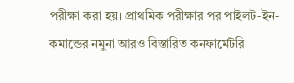পরীক্ষা করা হয়। প্রাথমিক পরীক্ষার পর পাইলট-ইন-কমান্ডের নমুনা আরও বিস্তারিত কনফার্মেটরি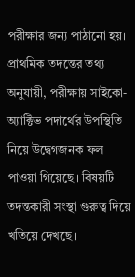পরীক্ষার জন্য পাঠানো হয়।
প্রাথমিক তদন্তের তথ্য অনুযায়ী, পরীক্ষায় সাইকো-অ্যাক্টিভ পদার্থের উপস্থিতি নিয়ে উদ্বেগজনক ফল পাওয়া গিয়েছে। বিষয়টি তদন্তকারী সংস্থা গুরুত্ব দিয়ে খতিয়ে দেখছে।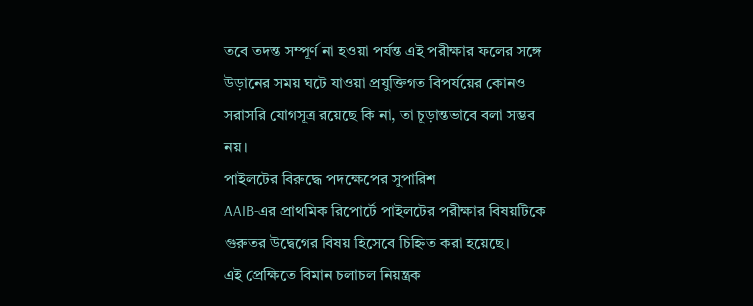তবে তদন্ত সম্পূর্ণ না হওয়া পর্যন্ত এই পরীক্ষার ফলের সঙ্গে উড়ানের সময় ঘটে যাওয়া প্রযুক্তিগত বিপর্যয়ের কোনও সরাসরি যোগসূত্র রয়েছে কি না, তা চূড়ান্তভাবে বলা সম্ভব নয়।
পাইলটের বিরুদ্ধে পদক্ষেপের সুপারিশ
AAIB-এর প্রাথমিক রিপোর্টে পাইলটের পরীক্ষার বিষয়টিকে গুরুতর উদ্বেগের বিষয় হিসেবে চিহ্নিত করা হয়েছে।
এই প্রেক্ষিতে বিমান চলাচল নিয়ন্ত্রক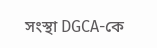সংস্থা DGCA-কে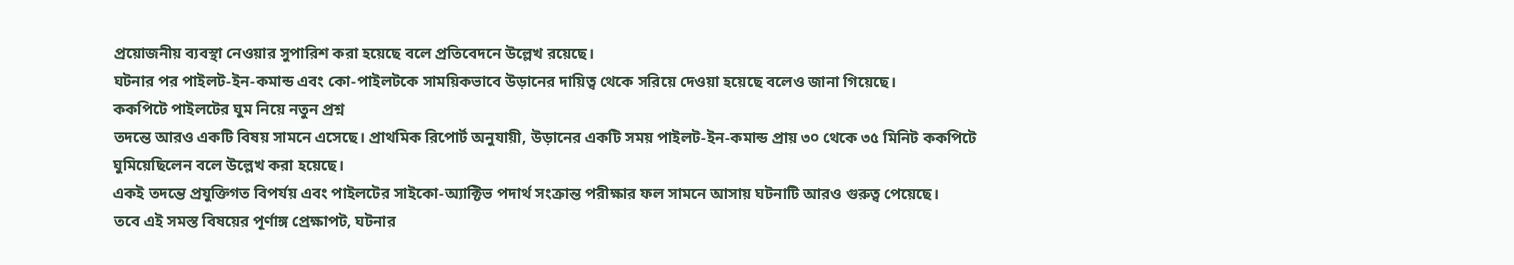প্রয়োজনীয় ব্যবস্থা নেওয়ার সুপারিশ করা হয়েছে বলে প্রতিবেদনে উল্লেখ রয়েছে।
ঘটনার পর পাইলট-ইন-কমান্ড এবং কো-পাইলটকে সাময়িকভাবে উড়ানের দায়িত্ব থেকে সরিয়ে দেওয়া হয়েছে বলেও জানা গিয়েছে।
ককপিটে পাইলটের ঘুম নিয়ে নতুন প্রশ্ন
তদন্তে আরও একটি বিষয় সামনে এসেছে। প্রাথমিক রিপোর্ট অনুযায়ী, উড়ানের একটি সময় পাইলট-ইন-কমান্ড প্রায় ৩০ থেকে ৩৫ মিনিট ককপিটে ঘুমিয়েছিলেন বলে উল্লেখ করা হয়েছে।
একই তদন্তে প্রযুক্তিগত বিপর্যয় এবং পাইলটের সাইকো-অ্যাক্টিভ পদার্থ সংক্রান্ত পরীক্ষার ফল সামনে আসায় ঘটনাটি আরও গুরুত্ব পেয়েছে।
তবে এই সমস্ত বিষয়ের পূর্ণাঙ্গ প্রেক্ষাপট, ঘটনার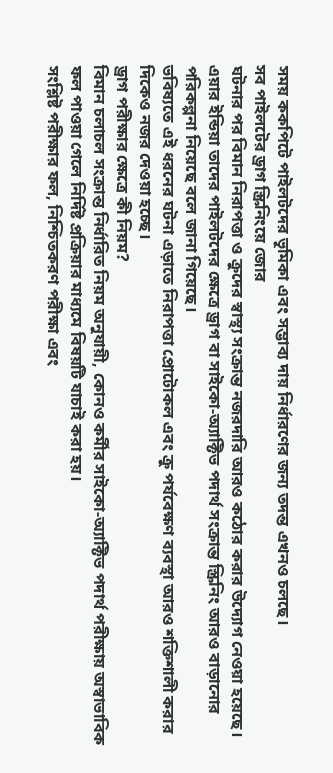সময় ককপিটে পাইলটদের ভূমিকা এবং সম্ভাব্য দায় নির্ধারণের জন্য তদন্ত এখনও চলছে।
সব পাইলটের ড্রাগ স্ক্রিনিংয়ে জোর
ঘটনার পর বিমান নিরাপত্তা ও ক্রুদের স্বাস্থ্য সংক্রান্ত নজরদারি আরও কঠোর করার উদ্যোগ নেওয়া হয়েছে।
এয়ার ইন্ডিয়া তাদের পাইলটদের ক্ষেত্রে ড্রাগ বা সাইকো-অ্যাক্টিভ পদার্থ সংক্রান্ত স্ক্রিনিং আরও বাড়ানোর পরিকল্পনা নিয়েছে বলে জানা গিয়েছে।
ভবিষ্যতে এই ধরনের ঘটনা এড়াতে নিরাপত্তা প্রোটোকল এবং ক্রু পর্যবেক্ষণ ব্যবস্থা আরও শক্তিশালী করার দিকেও নজর দেওয়া হচ্ছে।
ড্রাগ পরীক্ষার ক্ষেত্রে কী নিয়ম?
বিমান চলাচল সংক্রান্ত নির্ধারিত নিয়ম অনুযায়ী, কোনও কর্মীর সাইকো-অ্যাক্টিভ পদার্থ পরীক্ষায় অস্বাভাবিক ফল পাওয়া গেলে নির্দিষ্ট প্রক্রিয়ার মাধ্যমে বিষয়টি যাচাই করা হয়।
সংশ্লিষ্ট পরীক্ষার ফল, নিশ্চিতকরণ পরীক্ষা এবং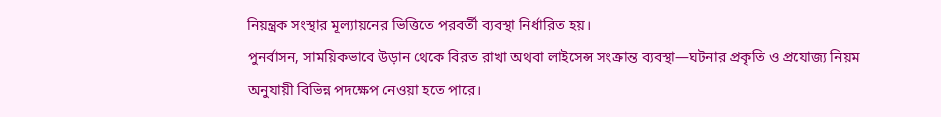নিয়ন্ত্রক সংস্থার মূল্যায়নের ভিত্তিতে পরবর্তী ব্যবস্থা নির্ধারিত হয়।
পুনর্বাসন, সাময়িকভাবে উড়ান থেকে বিরত রাখা অথবা লাইসেন্স সংক্রান্ত ব্যবস্থা—ঘটনার প্রকৃতি ও প্রযোজ্য নিয়ম অনুযায়ী বিভিন্ন পদক্ষেপ নেওয়া হতে পারে।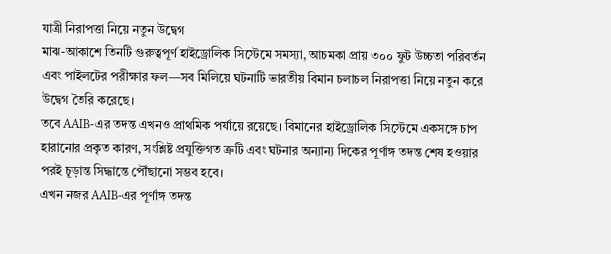যাত্রী নিরাপত্তা নিয়ে নতুন উদ্বেগ
মাঝ-আকাশে তিনটি গুরুত্বপূর্ণ হাইড্রোলিক সিস্টেমে সমস্যা, আচমকা প্রায় ৩০০ ফুট উচ্চতা পরিবর্তন এবং পাইলটের পরীক্ষার ফল—সব মিলিয়ে ঘটনাটি ভারতীয় বিমান চলাচল নিরাপত্তা নিয়ে নতুন করে উদ্বেগ তৈরি করেছে।
তবে AAIB-এর তদন্ত এখনও প্রাথমিক পর্যায়ে রয়েছে। বিমানের হাইড্রোলিক সিস্টেমে একসঙ্গে চাপ হারানোর প্রকৃত কারণ, সংশ্লিষ্ট প্রযুক্তিগত ত্রুটি এবং ঘটনার অন্যান্য দিকের পূর্ণাঙ্গ তদন্ত শেষ হওয়ার পরই চূড়ান্ত সিদ্ধান্তে পৌঁছানো সম্ভব হবে।
এখন নজর AAIB-এর পূর্ণাঙ্গ তদন্ত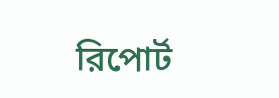রিপোর্ট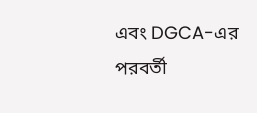এবং DGCA-এর পরবর্তী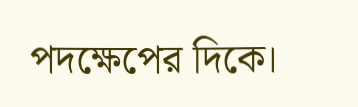পদক্ষেপের দিকে।